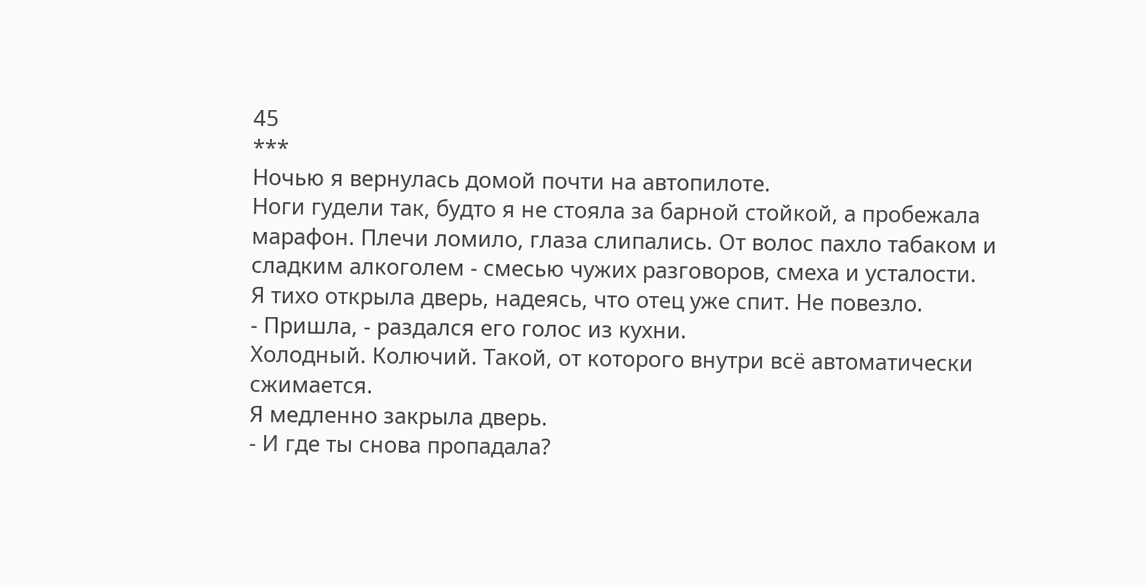45
***
Ночью я вернулась домой почти на автопилоте.
Ноги гудели так, будто я не стояла за барной стойкой, а пробежала марафон. Плечи ломило, глаза слипались. От волос пахло табаком и сладким алкоголем - смесью чужих разговоров, смеха и усталости.
Я тихо открыла дверь, надеясь, что отец уже спит. Не повезло.
- Пришла, - раздался его голос из кухни.
Холодный. Колючий. Такой, от которого внутри всё автоматически сжимается.
Я медленно закрыла дверь.
- И где ты снова пропадала?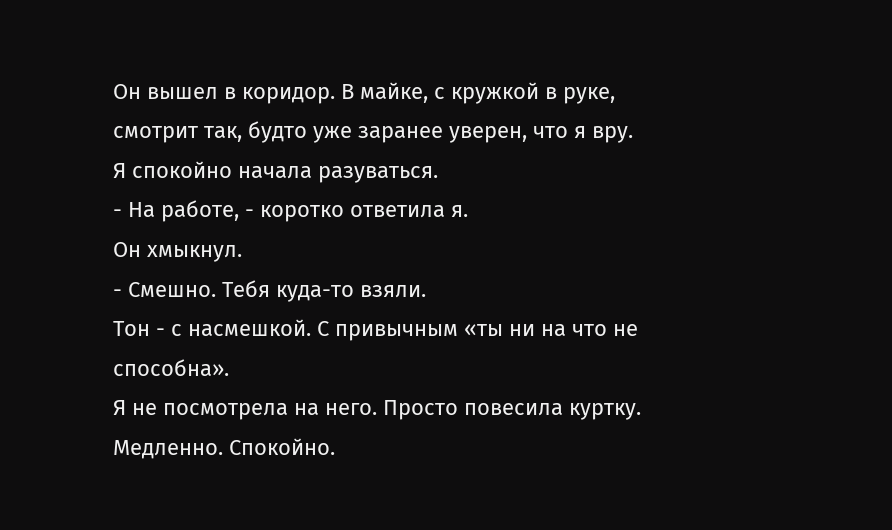Он вышел в коридор. В майке, с кружкой в руке, смотрит так, будто уже заранее уверен, что я вру.
Я спокойно начала разуваться.
- На работе, - коротко ответила я.
Он хмыкнул.
- Смешно. Тебя куда-то взяли.
Тон - с насмешкой. С привычным «ты ни на что не способна».
Я не посмотрела на него. Просто повесила куртку. Медленно. Спокойно.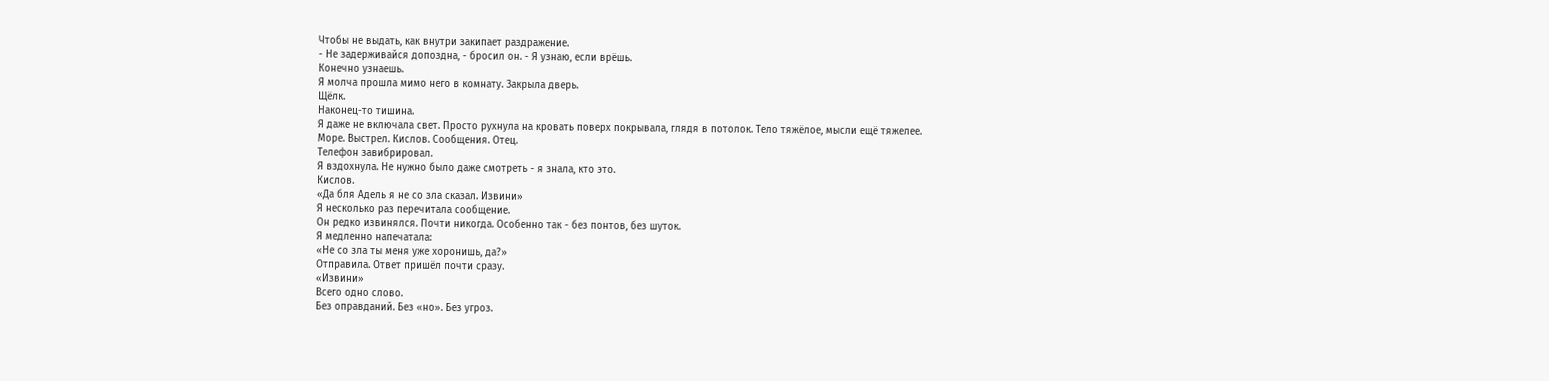Чтобы не выдать, как внутри закипает раздражение.
- Не задерживайся допоздна, - бросил он. - Я узнаю, если врёшь.
Конечно узнаешь.
Я молча прошла мимо него в комнату. Закрыла дверь.
Щёлк.
Наконец-то тишина.
Я даже не включала свет. Просто рухнула на кровать поверх покрывала, глядя в потолок. Тело тяжёлое, мысли ещё тяжелее.
Море. Выстрел. Кислов. Сообщения. Отец.
Телефон завибрировал.
Я вздохнула. Не нужно было даже смотреть - я знала, кто это.
Кислов.
«Да бля Адель я не со зла сказал. Извини»
Я несколько раз перечитала сообщение.
Он редко извинялся. Почти никогда. Особенно так - без понтов, без шуток.
Я медленно напечатала:
«Не со зла ты меня уже хоронишь, да?»
Отправила. Ответ пришёл почти сразу.
«Извини»
Всего одно слово.
Без оправданий. Без «но». Без угроз.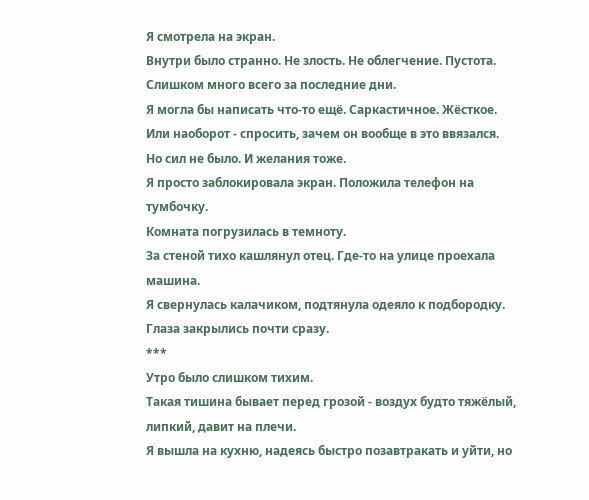Я смотрела на экран.
Внутри было странно. Не злость. Не облегчение. Пустота.
Слишком много всего за последние дни.
Я могла бы написать что-то ещё. Саркастичное. Жёсткое. Или наоборот - спросить, зачем он вообще в это ввязался.
Но сил не было. И желания тоже.
Я просто заблокировала экран. Положила телефон на тумбочку.
Комната погрузилась в темноту.
За стеной тихо кашлянул отец. Где-то на улице проехала машина.
Я свернулась калачиком, подтянула одеяло к подбородку.
Глаза закрылись почти сразу.
***
Утро было слишком тихим.
Такая тишина бывает перед грозой - воздух будто тяжёлый, липкий, давит на плечи.
Я вышла на кухню, надеясь быстро позавтракать и уйти, но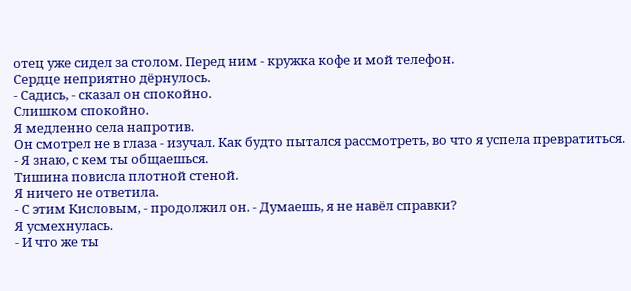отец уже сидел за столом. Перед ним - кружка кофе и мой телефон.
Сердце неприятно дёрнулось.
- Садись, - сказал он спокойно.
Слишком спокойно.
Я медленно села напротив.
Он смотрел не в глаза - изучал. Как будто пытался рассмотреть, во что я успела превратиться.
- Я знаю, с кем ты общаешься.
Тишина повисла плотной стеной.
Я ничего не ответила.
- С этим Кисловым, - продолжил он. - Думаешь, я не навёл справки?
Я усмехнулась.
- И что же ты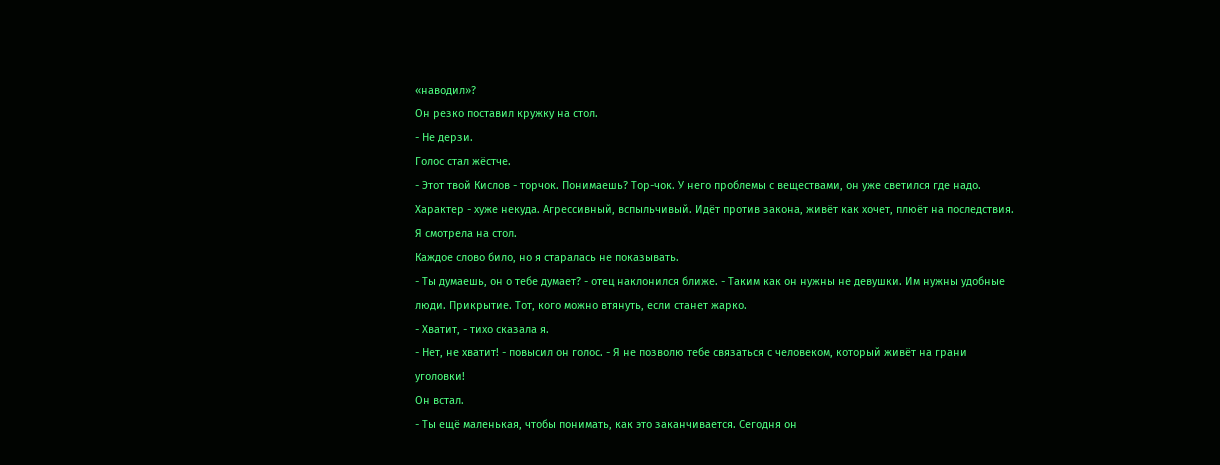«наводил»?
Он резко поставил кружку на стол.
- Не дерзи.
Голос стал жёстче.
- Этот твой Кислов - торчок. Понимаешь? Тор-чок. У него проблемы с веществами, он уже светился где надо. Характер - хуже некуда. Агрессивный, вспыльчивый. Идёт против закона, живёт как хочет, плюёт на последствия.
Я смотрела на стол.
Каждое слово било, но я старалась не показывать.
- Ты думаешь, он о тебе думает? - отец наклонился ближе. - Таким как он нужны не девушки. Им нужны удобные люди. Прикрытие. Тот, кого можно втянуть, если станет жарко.
- Хватит, - тихо сказала я.
- Нет, не хватит! - повысил он голос. - Я не позволю тебе связаться с человеком, который живёт на грани уголовки!
Он встал.
- Ты ещё маленькая, чтобы понимать, как это заканчивается. Сегодня он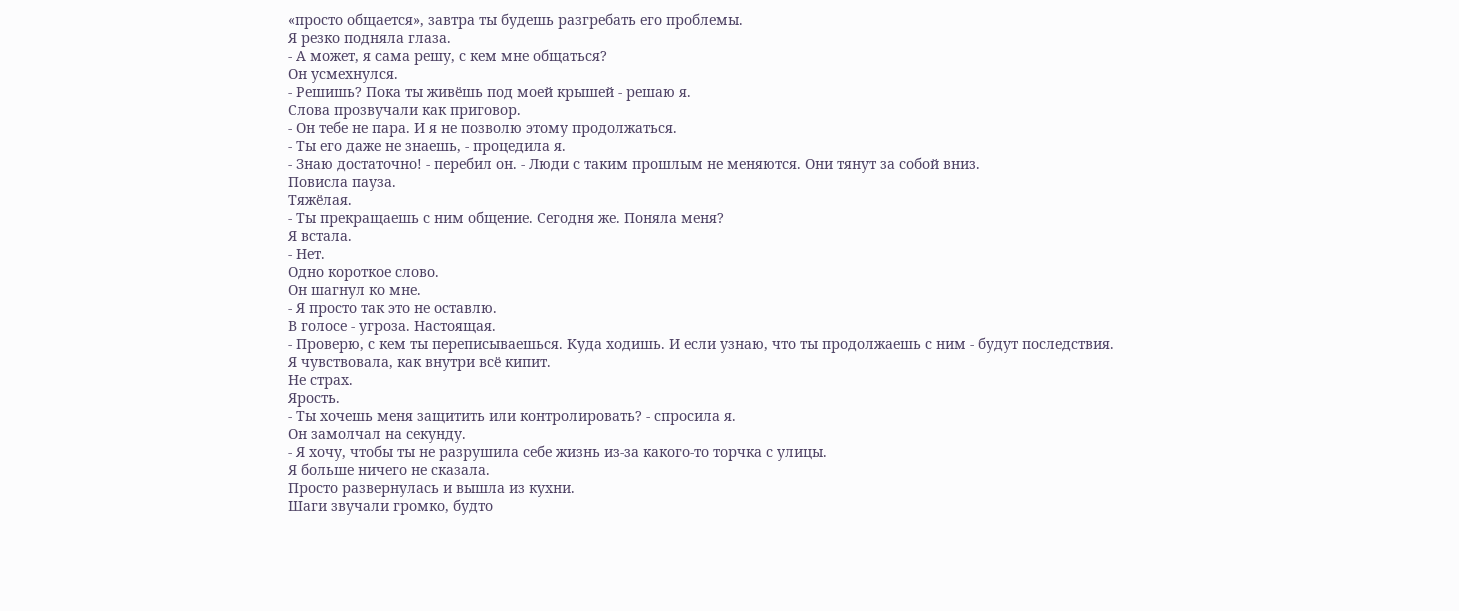«просто общается», завтра ты будешь разгребать его проблемы.
Я резко подняла глаза.
- А может, я сама решу, с кем мне общаться?
Он усмехнулся.
- Решишь? Пока ты живёшь под моей крышей - решаю я.
Слова прозвучали как приговор.
- Он тебе не пара. И я не позволю этому продолжаться.
- Ты его даже не знаешь, - процедила я.
- Знаю достаточно! - перебил он. - Люди с таким прошлым не меняются. Они тянут за собой вниз.
Повисла пауза.
Тяжёлая.
- Ты прекращаешь с ним общение. Сегодня же. Поняла меня?
Я встала.
- Нет.
Одно короткое слово.
Он шагнул ко мне.
- Я просто так это не оставлю.
В голосе - угроза. Настоящая.
- Проверю, с кем ты переписываешься. Куда ходишь. И если узнаю, что ты продолжаешь с ним - будут последствия.
Я чувствовала, как внутри всё кипит.
Не страх.
Ярость.
- Ты хочешь меня защитить или контролировать? - спросила я.
Он замолчал на секунду.
- Я хочу, чтобы ты не разрушила себе жизнь из-за какого-то торчка с улицы.
Я больше ничего не сказала.
Просто развернулась и вышла из кухни.
Шаги звучали громко, будто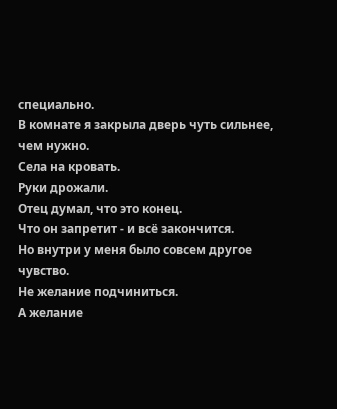специально.
В комнате я закрыла дверь чуть сильнее, чем нужно.
Села на кровать.
Руки дрожали.
Отец думал, что это конец.
Что он запретит - и всё закончится.
Но внутри у меня было совсем другое чувство.
Не желание подчиниться.
А желание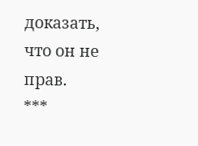доказать, что он не прав.
***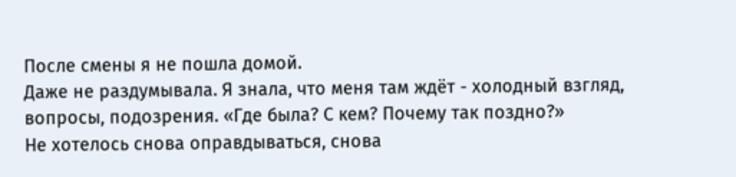После смены я не пошла домой.
Даже не раздумывала. Я знала, что меня там ждёт - холодный взгляд, вопросы, подозрения. «Где была? С кем? Почему так поздно?»
Не хотелось снова оправдываться, снова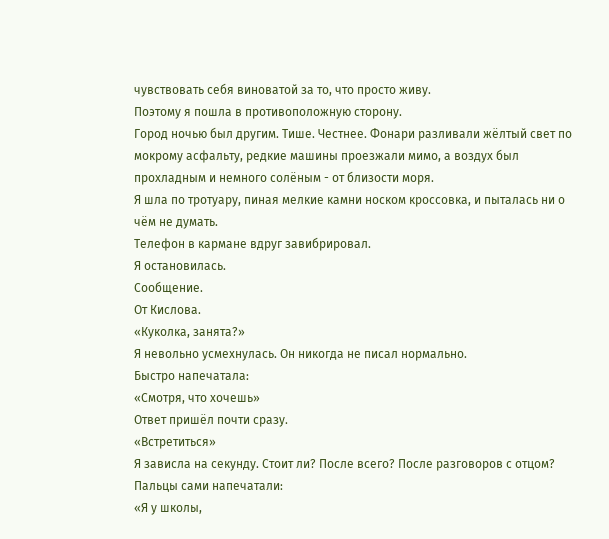чувствовать себя виноватой за то, что просто живу.
Поэтому я пошла в противоположную сторону.
Город ночью был другим. Тише. Честнее. Фонари разливали жёлтый свет по мокрому асфальту, редкие машины проезжали мимо, а воздух был прохладным и немного солёным - от близости моря.
Я шла по тротуару, пиная мелкие камни носком кроссовка, и пыталась ни о чём не думать.
Телефон в кармане вдруг завибрировал.
Я остановилась.
Сообщение.
От Кислова.
«Куколка, занята?»
Я невольно усмехнулась. Он никогда не писал нормально.
Быстро напечатала:
«Смотря, что хочешь»
Ответ пришёл почти сразу.
«Встретиться»
Я зависла на секунду. Стоит ли? После всего? После разговоров с отцом?
Пальцы сами напечатали:
«Я у школы,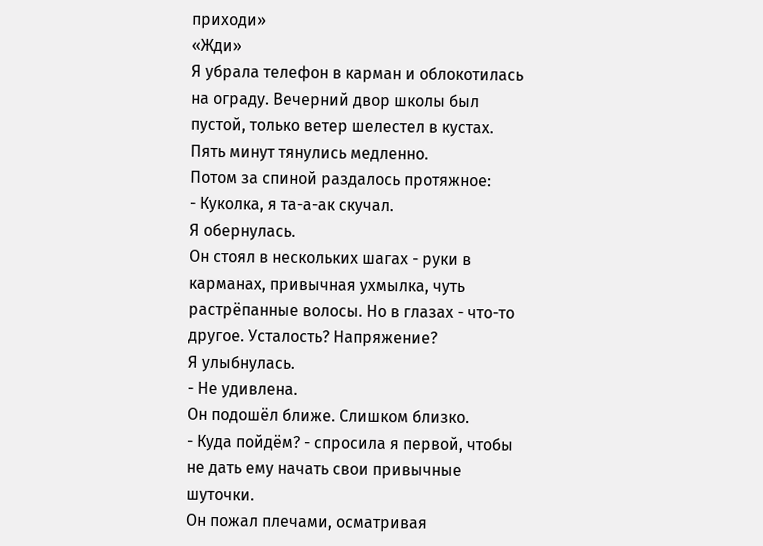приходи»
«Жди»
Я убрала телефон в карман и облокотилась на ограду. Вечерний двор школы был пустой, только ветер шелестел в кустах. Пять минут тянулись медленно.
Потом за спиной раздалось протяжное:
- Куколка, я та-а-ак скучал.
Я обернулась.
Он стоял в нескольких шагах - руки в карманах, привычная ухмылка, чуть растрёпанные волосы. Но в глазах - что-то другое. Усталость? Напряжение?
Я улыбнулась.
- Не удивлена.
Он подошёл ближе. Слишком близко.
- Куда пойдём? - спросила я первой, чтобы не дать ему начать свои привычные шуточки.
Он пожал плечами, осматривая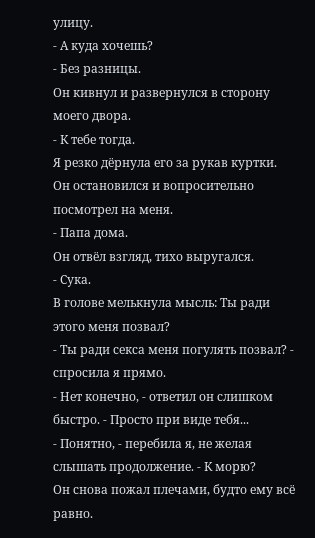улицу.
- А куда хочешь?
- Без разницы.
Он кивнул и развернулся в сторону моего двора.
- К тебе тогда.
Я резко дёрнула его за рукав куртки.
Он остановился и вопросительно посмотрел на меня.
- Папа дома.
Он отвёл взгляд, тихо выругался.
- Сука.
В голове мелькнула мысль: Ты ради этого меня позвал?
- Ты ради секса меня погулять позвал? - спросила я прямо.
- Нет конечно, - ответил он слишком быстро. - Просто при виде тебя...
- Понятно, - перебила я, не желая слышать продолжение. - К морю?
Он снова пожал плечами, будто ему всё равно.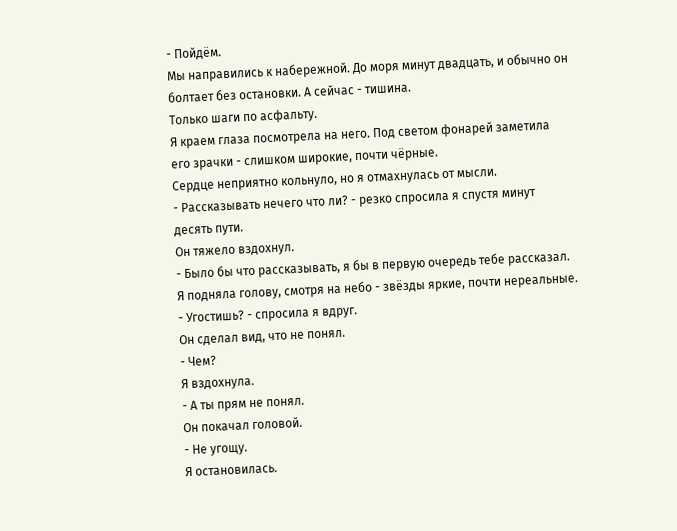- Пойдём.
Мы направились к набережной. До моря минут двадцать, и обычно он болтает без остановки. А сейчас - тишина.
Только шаги по асфальту.
Я краем глаза посмотрела на него. Под светом фонарей заметила его зрачки - слишком широкие, почти чёрные.
Сердце неприятно кольнуло, но я отмахнулась от мысли.
- Рассказывать нечего что ли? - резко спросила я спустя минут десять пути.
Он тяжело вздохнул.
- Было бы что рассказывать, я бы в первую очередь тебе рассказал.
Я подняла голову, смотря на небо - звёзды яркие, почти нереальные.
- Угостишь? - спросила я вдруг.
Он сделал вид, что не понял.
- Чем?
Я вздохнула.
- А ты прям не понял.
Он покачал головой.
- Не угощу.
Я остановилась.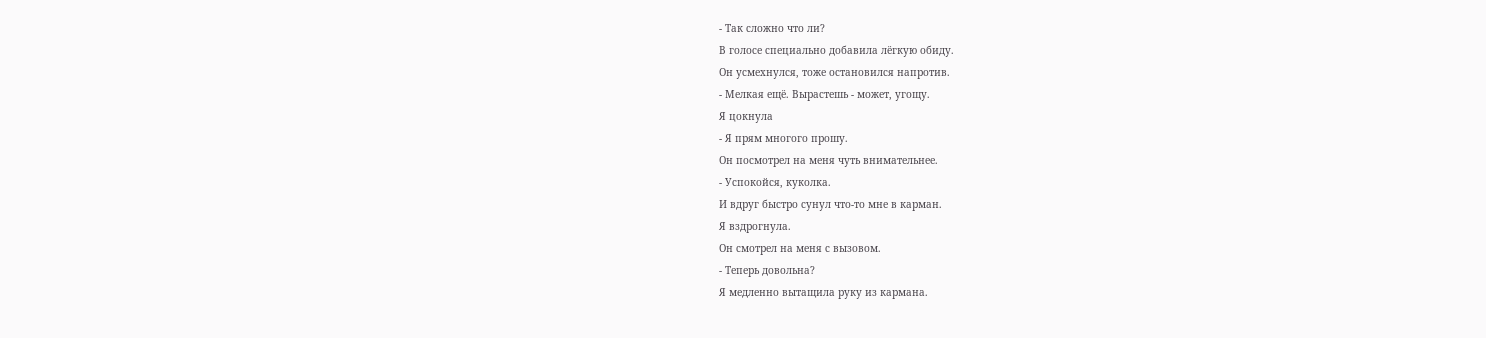- Так сложно что ли?
В голосе специально добавила лёгкую обиду.
Он усмехнулся, тоже остановился напротив.
- Мелкая ещё. Вырастешь - может, угощу.
Я цокнула
- Я прям многого прошу.
Он посмотрел на меня чуть внимательнее.
- Успокойся, куколка.
И вдруг быстро сунул что-то мне в карман.
Я вздрогнула.
Он смотрел на меня с вызовом.
- Теперь довольна?
Я медленно вытащила руку из кармана.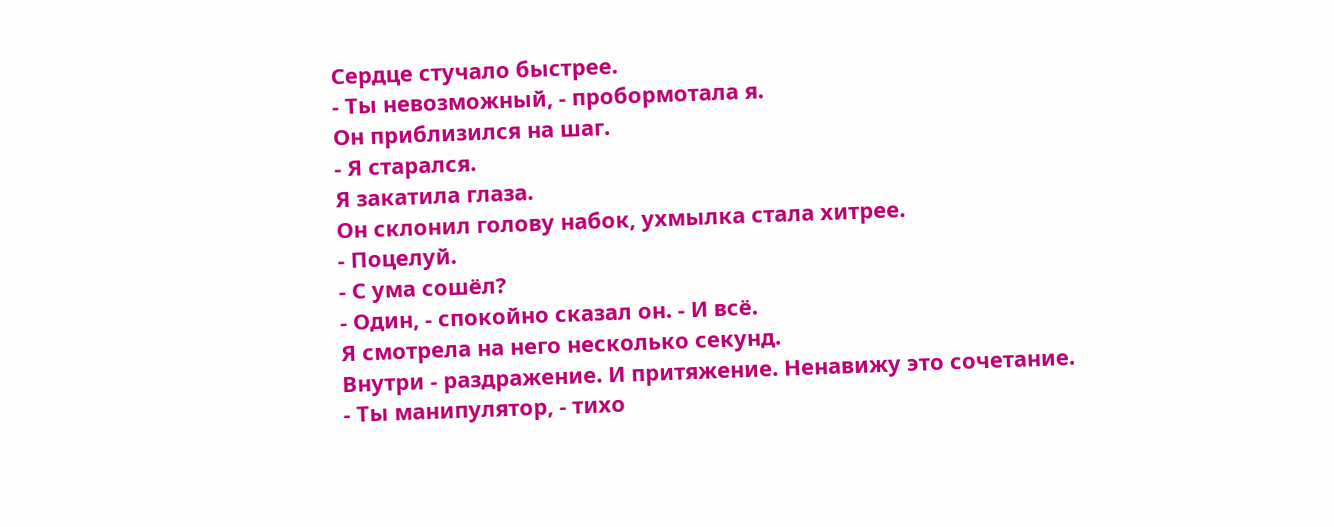Сердце стучало быстрее.
- Ты невозможный, - пробормотала я.
Он приблизился на шаг.
- Я старался.
Я закатила глаза.
Он склонил голову набок, ухмылка стала хитрее.
- Поцелуй.
- С ума сошёл?
- Один, - спокойно сказал он. - И всё.
Я смотрела на него несколько секунд.
Внутри - раздражение. И притяжение. Ненавижу это сочетание.
- Ты манипулятор, - тихо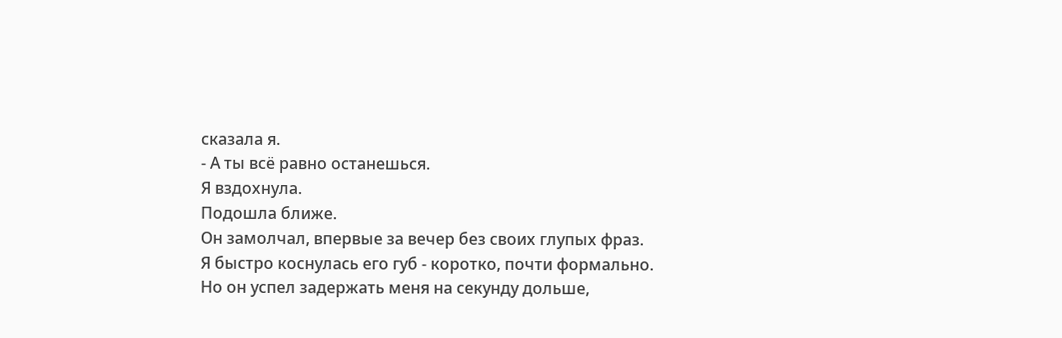сказала я.
- А ты всё равно останешься.
Я вздохнула.
Подошла ближе.
Он замолчал, впервые за вечер без своих глупых фраз.
Я быстро коснулась его губ - коротко, почти формально.
Но он успел задержать меня на секунду дольше,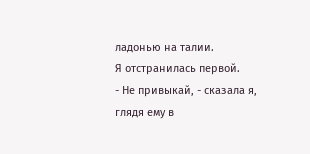ладонью на талии.
Я отстранилась первой.
- Не привыкай, - сказала я, глядя ему в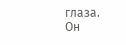глаза.
Он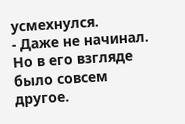усмехнулся.
- Даже не начинал.
Но в его взгляде было совсем другое.